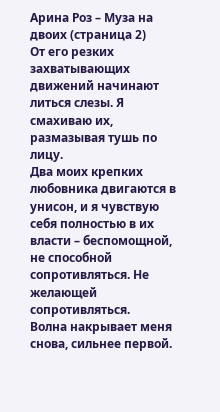Арина Роз – Муза на двоих (страница 2)
От его резких захватывающих движений начинают литься слезы. Я смахиваю их, размазывая тушь по лицу.
Два моих крепких любовника двигаются в унисон, и я чувствую себя полностью в их власти – беспомощной, не способной сопротивляться. Не желающей сопротивляться.
Волна накрывает меня снова, сильнее первой.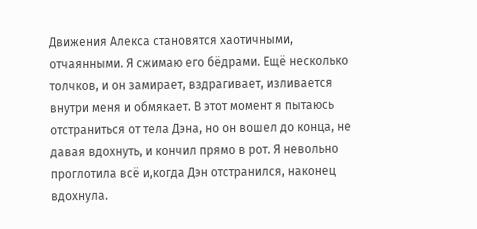Движения Алекса становятся хаотичными, отчаянными. Я сжимаю его бёдрами. Ещё несколько толчков, и он замирает, вздрагивает, изливается внутри меня и обмякает. В этот момент я пытаюсь отстраниться от тела Дэна, но он вошел до конца, не давая вдохнуть, и кончил прямо в рот. Я невольно проглотила всё и,когда Дэн отстранился, наконец вдохнула.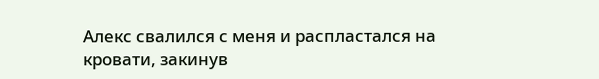Алекс свалился с меня и распластался на кровати, закинув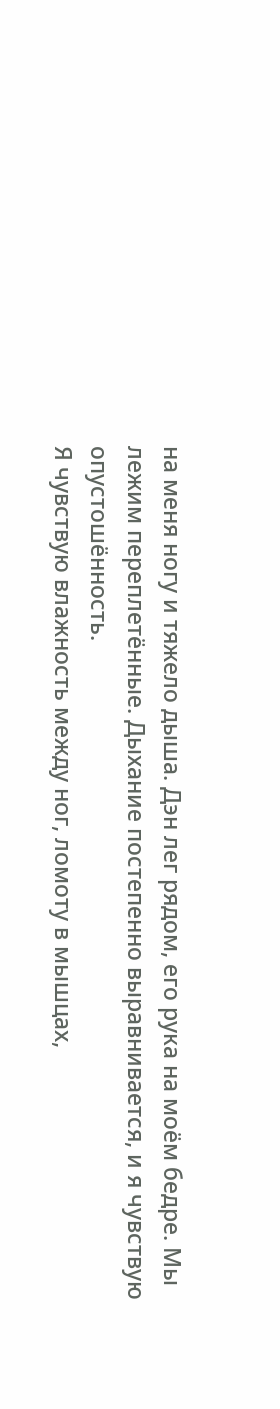на меня ногу и тяжело дыша. Дэн лег рядом, его рука на моём бедре. Мы лежим переплетённые. Дыхание постепенно выравнивается, и я чувствую опустошённость.
Я чувствую влажность между ног, ломоту в мышцах,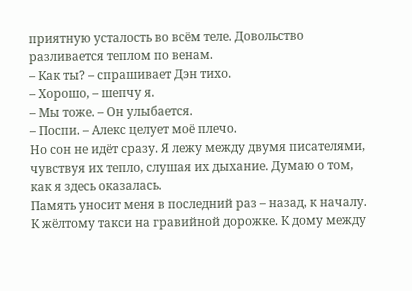приятную усталость во всём теле. Довольство разливается теплом по венам.
– Как ты? – спрашивает Дэн тихо.
– Хорошо, – шепчу я.
– Мы тоже. – Он улыбается.
– Поспи. – Алекс целует моё плечо.
Но сон не идёт сразу. Я лежу между двумя писателями, чувствуя их тепло, слушая их дыхание. Думаю о том, как я здесь оказалась.
Память уносит меня в последний раз – назад, к началу. К жёлтому такси на гравийной дорожке. К дому между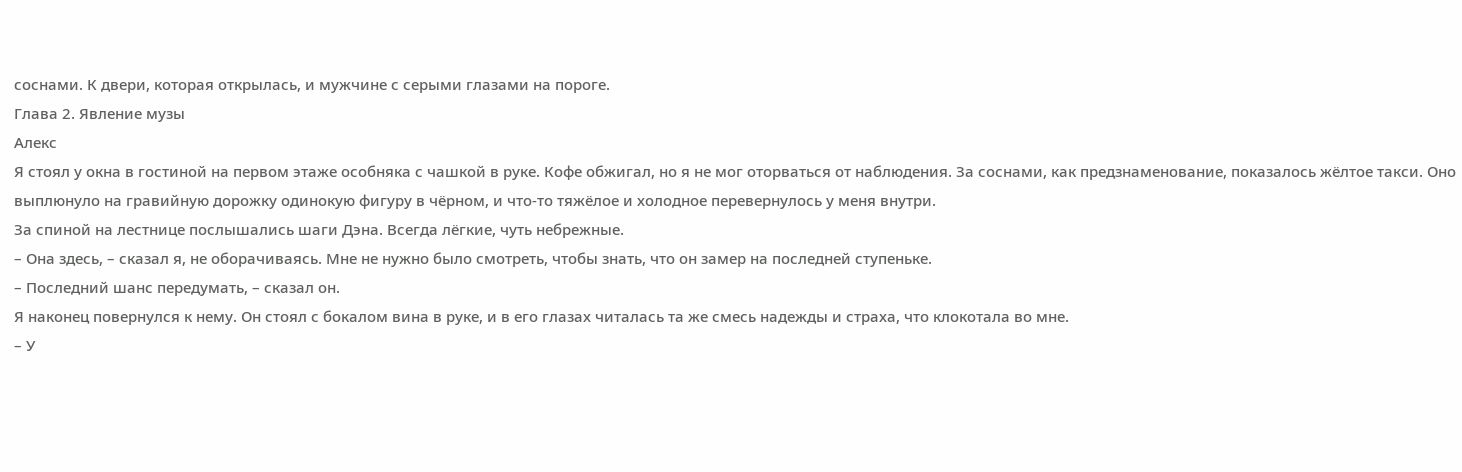соснами. К двери, которая открылась, и мужчине с серыми глазами на пороге.
Глава 2. Явление музы
Алекс
Я стоял у окна в гостиной на первом этаже особняка с чашкой в руке. Кофе обжигал, но я не мог оторваться от наблюдения. За соснами, как предзнаменование, показалось жёлтое такси. Оно выплюнуло на гравийную дорожку одинокую фигуру в чёрном, и что-то тяжёлое и холодное перевернулось у меня внутри.
За спиной на лестнице послышались шаги Дэна. Всегда лёгкие, чуть небрежные.
– Она здесь, – сказал я, не оборачиваясь. Мне не нужно было смотреть, чтобы знать, что он замер на последней ступеньке.
– Последний шанс передумать, – сказал он.
Я наконец повернулся к нему. Он стоял с бокалом вина в руке, и в его глазах читалась та же смесь надежды и страха, что клокотала во мне.
– У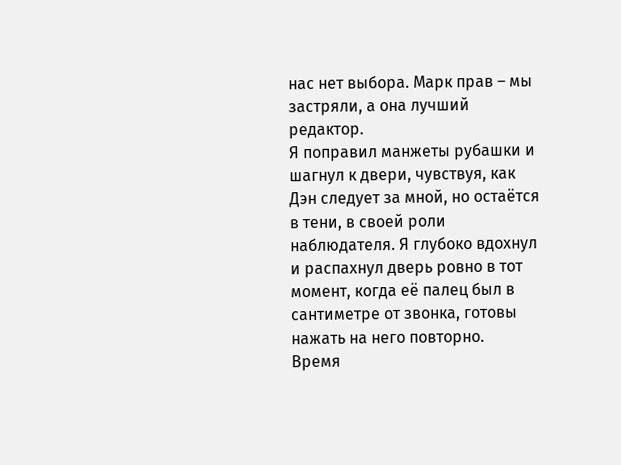нас нет выбора. Марк прав – мы застряли, а она лучший редактор.
Я поправил манжеты рубашки и шагнул к двери, чувствуя, как Дэн следует за мной, но остаётся в тени, в своей роли наблюдателя. Я глубоко вдохнул и распахнул дверь ровно в тот момент, когда её палец был в сантиметре от звонка, готовы нажать на него повторно.
Время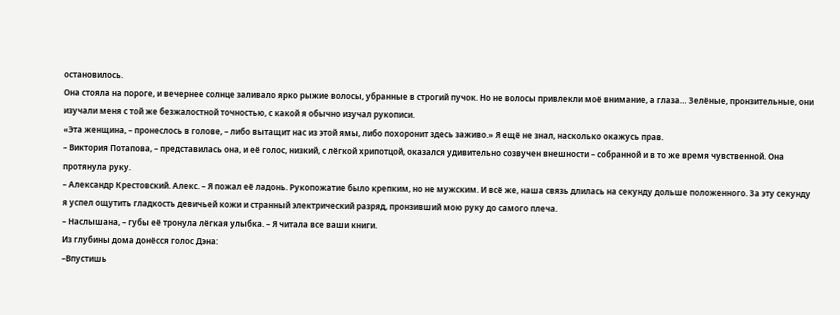остановилось.
Она стояла на пороге, и вечернее солнце заливало ярко рыжие волосы, убранные в строгий пучок. Но не волосы привлекли моё внимание, а глаза… Зелёные, пронзительные, они изучали меня с той же безжалостной точностью, с какой я обычно изучал рукописи.
«Эта женщина, – пронеслось в голове, – либо вытащит нас из этой ямы, либо похоронит здесь заживо.» Я ещё не знал, насколько окажусь прав.
– Виктория Потапова, – представилась она, и её голос, низкий, с лёгкой хрипотцой, оказался удивительно созвучен внешности – собранной и в то же время чувственной. Она протянула руку.
– Александр Крестовский. Алекс. – Я пожал её ладонь. Рукопожатие было крепким, но не мужским. И всё же, наша связь длилась на секунду дольше положенного. За эту секунду я успел ощутить гладкость девичьей кожи и странный электрический разряд, пронзивший мою руку до самого плеча.
– Наслышана, – губы её тронула лёгкая улыбка. – Я читала все ваши книги.
Из глубины дома донёсся голос Дэна:
–Впустишь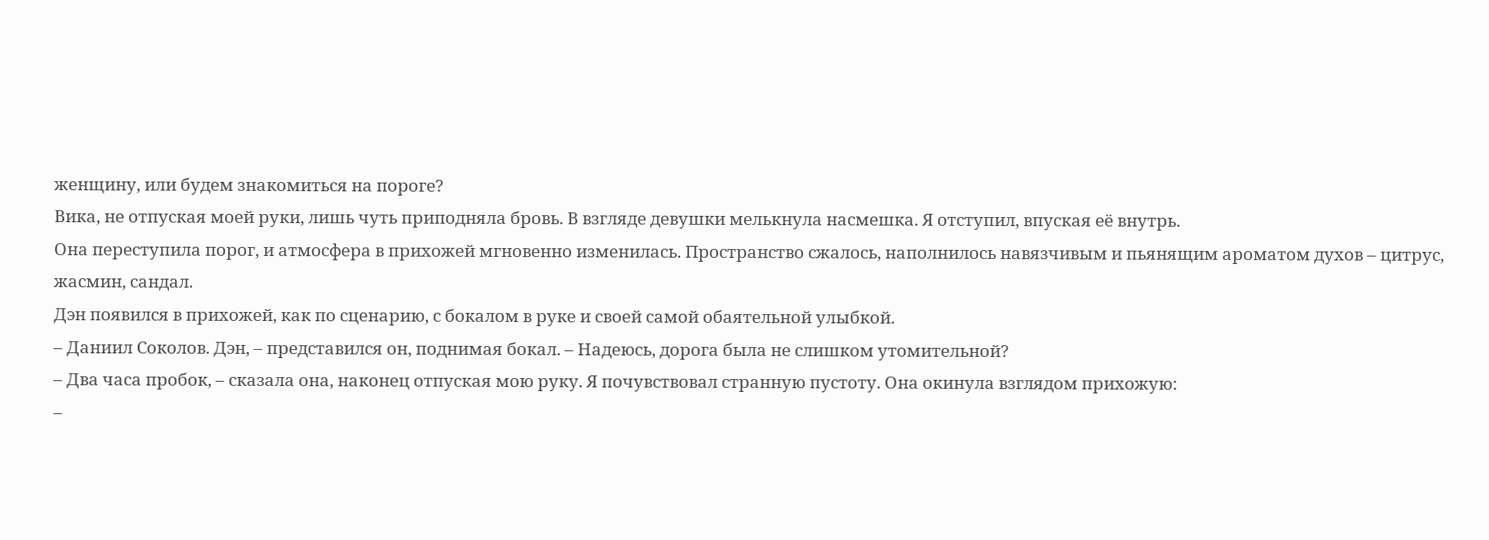женщину, или будем знакомиться на пороге?
Вика, не отпуская моей руки, лишь чуть приподняла бровь. В взгляде девушки мелькнула насмешка. Я отступил, впуская её внутрь.
Она переступила порог, и атмосфера в прихожей мгновенно изменилась. Пространство сжалось, наполнилось навязчивым и пьянящим ароматом духов – цитрус, жасмин, сандал.
Дэн появился в прихожей, как по сценарию, с бокалом в руке и своей самой обаятельной улыбкой.
– Даниил Соколов. Дэн, – представился он, поднимая бокал. – Надеюсь, дорога была не слишком утомительной?
– Два часа пробок, – сказала она, наконец отпуская мою руку. Я почувствовал странную пустоту. Она окинула взглядом прихожую:
–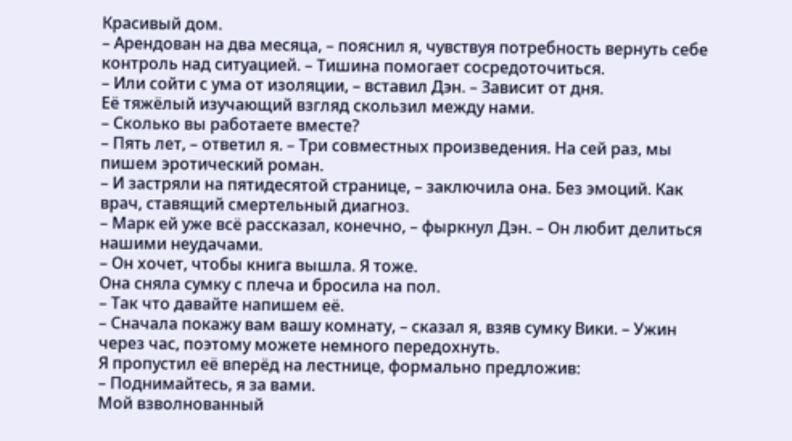Красивый дом.
– Арендован на два месяца, – пояснил я, чувствуя потребность вернуть себе контроль над ситуацией. – Тишина помогает сосредоточиться.
– Или сойти с ума от изоляции, – вставил Дэн. – Зависит от дня.
Её тяжёлый изучающий взгляд скользил между нами.
– Сколько вы работаете вместе?
– Пять лет, – ответил я. – Три совместных произведения. На сей раз, мы пишем эротический роман.
– И застряли на пятидесятой странице, – заключила она. Без эмоций. Как врач, ставящий смертельный диагноз.
– Марк ей уже всё рассказал, конечно, – фыркнул Дэн. – Он любит делиться нашими неудачами.
– Он хочет, чтобы книга вышла. Я тоже.
Она сняла сумку с плеча и бросила на пол.
– Так что давайте напишем её.
– Сначала покажу вам вашу комнату, – сказал я, взяв сумку Вики. – Ужин через час, поэтому можете немного передохнуть.
Я пропустил её вперёд на лестнице, формально предложив:
– Поднимайтесь, я за вами.
Мой взволнованный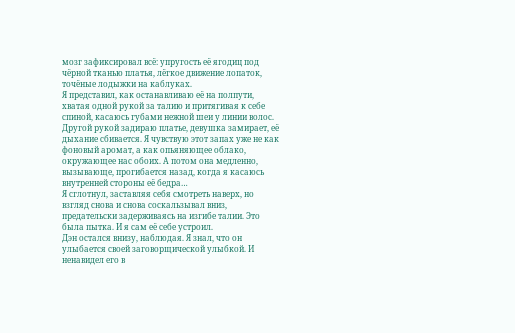мозг зафиксировал всё: упругость её ягодиц под чёрной тканью платья, лёгкое движение лопаток, точёные лодыжки на каблуках.
Я представил, как останавливаю её на полпути, хватая одной рукой за талию и притягивая к себе спиной, касаюсь губами нежной шеи у линии волос. Другой рукой задираю платье, девушка замирает, её дыхание сбивается. Я чувствую этот запах уже не как фоновый аромат, а как опьяняющее облако, окружающее нас обоих. А потом она медленно, вызывающе, прогибается назад, когда я касаюсь внутренней стороны её бедра…
Я сглотнул, заставляя себя смотреть наверх, но взгляд снова и снова соскальзывал вниз, предательски задерживаясь на изгибе талии. Это была пытка. И я сам её себе устроил.
Дэн остался внизу, наблюдая. Я знал, что он улыбается своей заговорщической улыбкой. И ненавидел его в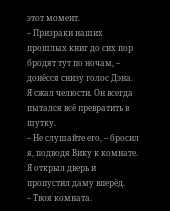этот момент.
– Призраки наших прошлых книг до сих пор бродят тут по ночам, – донёсся снизу голос Дэна. Я сжал челюсти. Он всегда пытался всё превратить в шутку.
– Не слушайте его, – бросил я, подводя Вику к комнате.
Я открыл дверь и пропустил даму вперёд.
– Твоя комната.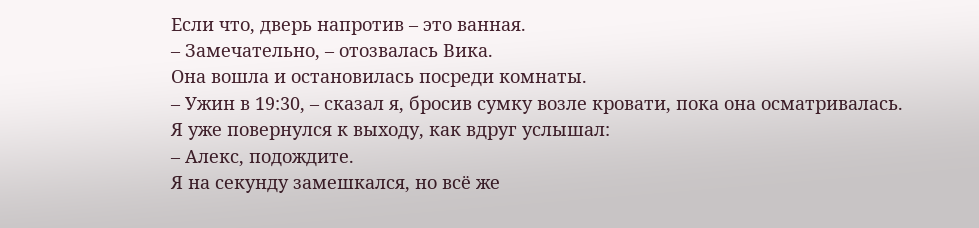Если что, дверь напротив – это ванная.
– Замечательно, – отозвалась Вика.
Она вошла и остановилась посреди комнаты.
– Ужин в 19:30, – сказал я, бросив сумку возле кровати, пока она осматривалась.
Я уже повернулся к выходу, как вдруг услышал:
– Алекс, подождите.
Я на секунду замешкался, но всё же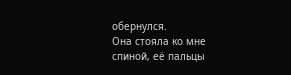обернулся.
Она стояла ко мне спиной, её пальцы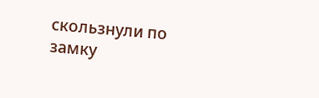скользнули по замку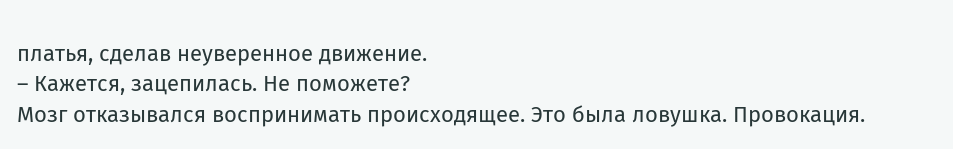платья, сделав неуверенное движение.
– Кажется, зацепилась. Не поможете?
Мозг отказывался воспринимать происходящее. Это была ловушка. Провокация.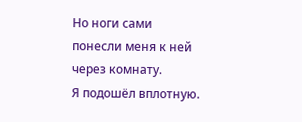Но ноги сами понесли меня к ней через комнату.
Я подошёл вплотную.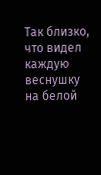Так близко, что видел каждую веснушку на белой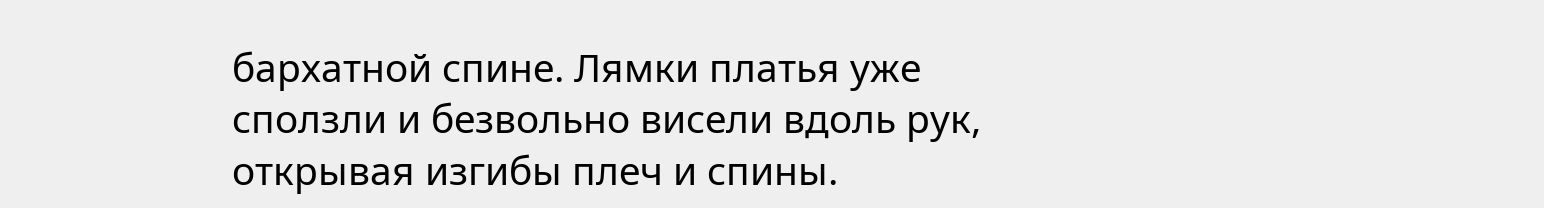бархатной спине. Лямки платья уже сползли и безвольно висели вдоль рук, открывая изгибы плеч и спины.